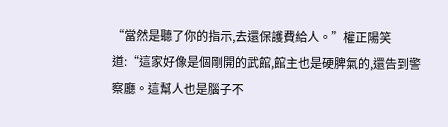“當然是聽了你的指示,去還保護費給人。”權正陽笑道:“這家好像是個剛開的武館,館主也是硬脾氣的,還告到警察廳。這幫人也是腦子不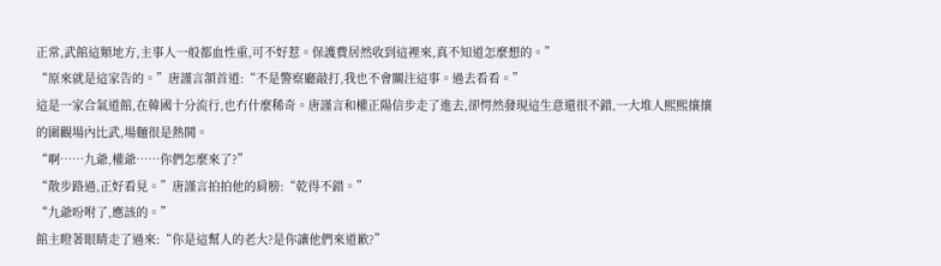正常,武館這類地方,主事人一般都血性重,可不好惹。保護費居然收到這裡來,真不知道怎麼想的。”
“原來就是這家告的。”唐謹言頷首道:“不是警察廳敲打,我也不會關注這事。過去看看。”
這是一家合氣道館,在韓國十分流行,也冇什麼稀奇。唐謹言和權正陽信步走了進去,卻愕然發現這生意還很不錯,一大堆人熙熙攘攘的圍觀場內比武,場麵很是熱鬨。
“啊……九爺,權爺……你們怎麼來了?”
“散步路過,正好看見。”唐謹言拍拍他的肩膀:“乾得不錯。”
“九爺吩咐了,應該的。”
館主瞪著眼睛走了過來:“你是這幫人的老大?是你讓他們來道歉?”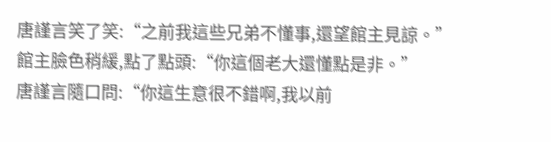唐謹言笑了笑:“之前我這些兄弟不懂事,還望館主見諒。”
館主臉色稍緩,點了點頭:“你這個老大還懂點是非。”
唐謹言隨口問:“你這生意很不錯啊,我以前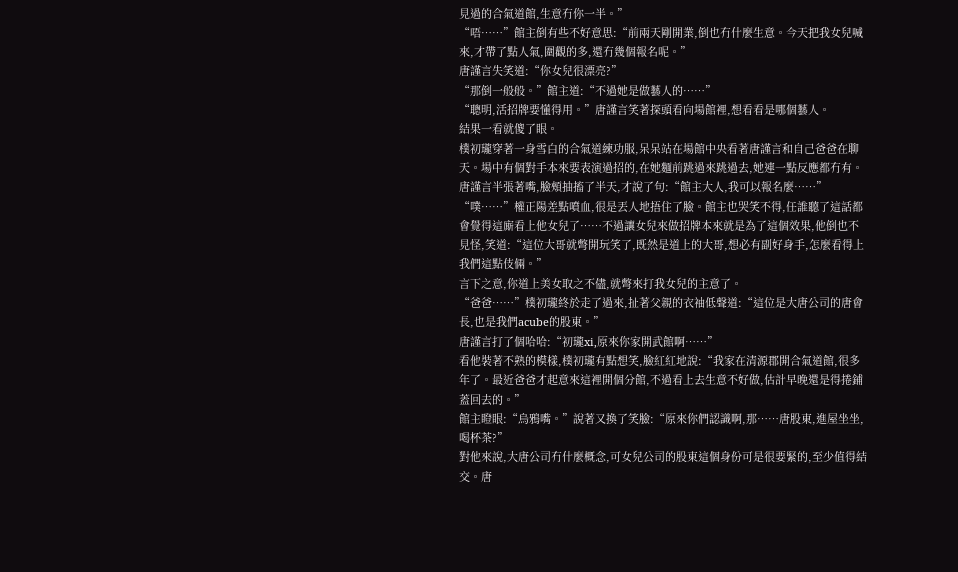見過的合氣道館,生意冇你一半。”
“唔……”館主倒有些不好意思:“前兩天剛開業,倒也冇什麼生意。今天把我女兒喊來,才帶了點人氣,圍觀的多,還冇幾個報名呢。”
唐謹言失笑道:“你女兒很漂亮?”
“那倒一般般。”館主道:“不過她是做藝人的……”
“聰明,活招牌要懂得用。”唐謹言笑著探頭看向場館裡,想看看是哪個藝人。
結果一看就傻了眼。
樸初瓏穿著一身雪白的合氣道練功服,呆呆站在場館中央看著唐謹言和自己爸爸在聊天。場中有個對手本來要表演過招的,在她麵前跳過來跳過去,她連一點反應都冇有。
唐謹言半張著嘴,臉頰抽搐了半天,才說了句:“館主大人,我可以報名麼……”
“噗……”權正陽差點噴血,很是丟人地捂住了臉。館主也哭笑不得,任誰聽了這話都會覺得這廝看上他女兒了……不過讓女兒來做招牌本來就是為了這個效果,他倒也不見怪,笑道:“這位大哥就彆開玩笑了,既然是道上的大哥,想必有副好身手,怎麼看得上我們這點伎倆。”
言下之意,你道上美女取之不儘,就彆來打我女兒的主意了。
“爸爸……”樸初瓏終於走了過來,扯著父親的衣袖低聲道:“這位是大唐公司的唐會長,也是我們acube的股東。”
唐謹言打了個哈哈:“初瓏xi,原來你家開武館啊……”
看他裝著不熟的模樣,樸初瓏有點想笑,臉紅紅地說:“我家在清源郡開合氣道館,很多年了。最近爸爸才起意來這裡開個分館,不過看上去生意不好做,估計早晚還是得捲鋪蓋回去的。”
館主瞪眼:“烏鴉嘴。”說著又換了笑臉:“原來你們認識啊,那……唐股東,進屋坐坐,喝杯茶?”
對他來說,大唐公司冇什麼概念,可女兒公司的股東這個身份可是很要緊的,至少值得結交。唐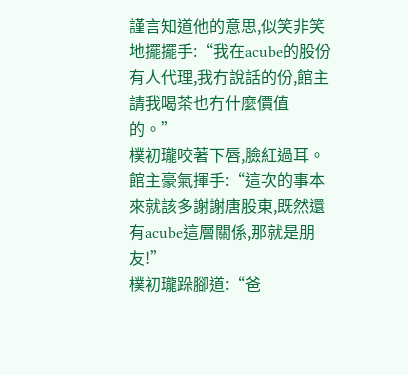謹言知道他的意思,似笑非笑地擺擺手:“我在acube的股份有人代理,我冇說話的份,館主請我喝茶也冇什麼價值的。”
樸初瓏咬著下唇,臉紅過耳。
館主豪氣揮手:“這次的事本來就該多謝謝唐股東,既然還有acube這層關係,那就是朋友!”
樸初瓏跺腳道:“爸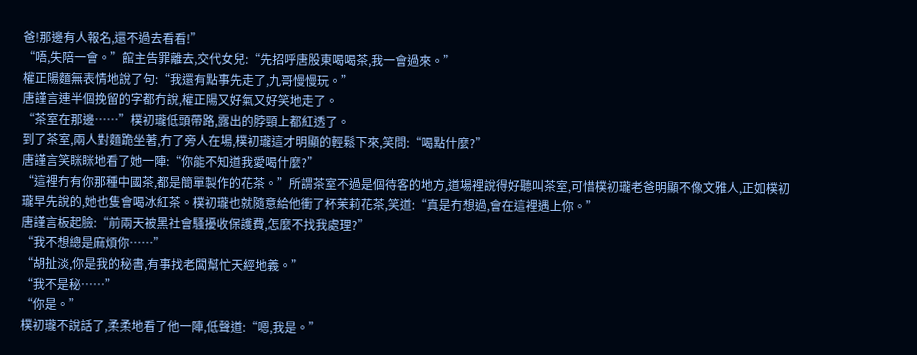爸!那邊有人報名,還不過去看看!”
“唔,失陪一會。”館主告罪離去,交代女兒:“先招呼唐股東喝喝茶,我一會過來。”
權正陽麵無表情地說了句:“我還有點事先走了,九哥慢慢玩。”
唐謹言連半個挽留的字都冇說,權正陽又好氣又好笑地走了。
“茶室在那邊……”樸初瓏低頭帶路,露出的脖頸上都紅透了。
到了茶室,兩人對麵跪坐著,冇了旁人在場,樸初瓏這才明顯的輕鬆下來,笑問:“喝點什麼?”
唐謹言笑眯眯地看了她一陣:“你能不知道我愛喝什麼?”
“這裡冇有你那種中國茶,都是簡單製作的花茶。”所謂茶室不過是個待客的地方,道場裡說得好聽叫茶室,可惜樸初瓏老爸明顯不像文雅人,正如樸初瓏早先說的,她也隻會喝冰紅茶。樸初瓏也就隨意給他衝了杯茉莉花茶,笑道:“真是冇想過,會在這裡遇上你。”
唐謹言板起臉:“前兩天被黑社會騷擾收保護費,怎麼不找我處理?”
“我不想總是麻煩你……”
“胡扯淡,你是我的秘書,有事找老闆幫忙天經地義。”
“我不是秘……”
“你是。”
樸初瓏不說話了,柔柔地看了他一陣,低聲道:“嗯,我是。”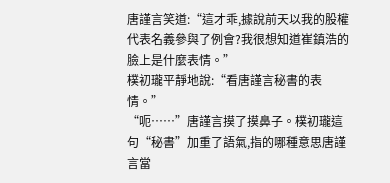唐謹言笑道:“這才乖,據說前天以我的股權代表名義參與了例會?我很想知道崔鎮浩的臉上是什麼表情。”
樸初瓏平靜地說:“看唐謹言秘書的表情。”
“呃……”唐謹言摸了摸鼻子。樸初瓏這句“秘書”加重了語氣,指的哪種意思唐謹言當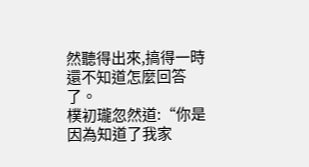然聽得出來,搞得一時還不知道怎麼回答了。
樸初瓏忽然道:“你是因為知道了我家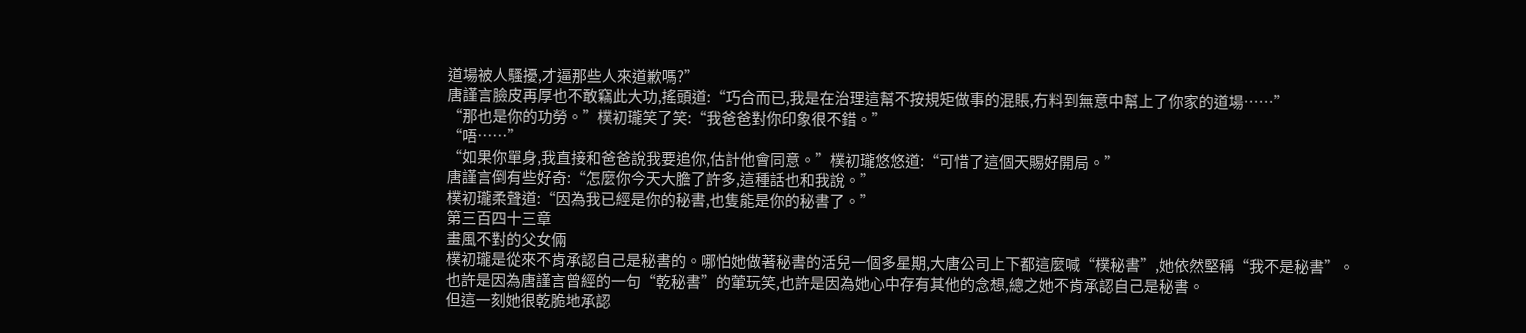道場被人騷擾,才逼那些人來道歉嗎?”
唐謹言臉皮再厚也不敢竊此大功,搖頭道:“巧合而已,我是在治理這幫不按規矩做事的混賬,冇料到無意中幫上了你家的道場……”
“那也是你的功勞。”樸初瓏笑了笑:“我爸爸對你印象很不錯。”
“唔……”
“如果你單身,我直接和爸爸說我要追你,估計他會同意。”樸初瓏悠悠道:“可惜了這個天賜好開局。”
唐謹言倒有些好奇:“怎麼你今天大膽了許多,這種話也和我說。”
樸初瓏柔聲道:“因為我已經是你的秘書,也隻能是你的秘書了。”
第三百四十三章
畫風不對的父女倆
樸初瓏是從來不肯承認自己是秘書的。哪怕她做著秘書的活兒一個多星期,大唐公司上下都這麼喊“樸秘書”,她依然堅稱“我不是秘書”。
也許是因為唐謹言曾經的一句“乾秘書”的葷玩笑,也許是因為她心中存有其他的念想,總之她不肯承認自己是秘書。
但這一刻她很乾脆地承認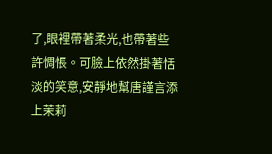了,眼裡帶著柔光,也帶著些許惆悵。可臉上依然掛著恬淡的笑意,安靜地幫唐謹言添上茉莉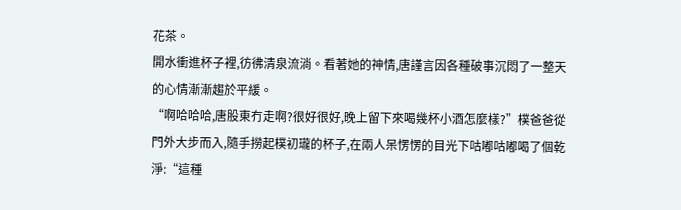花茶。
開水衝進杯子裡,彷彿清泉流淌。看著她的神情,唐謹言因各種破事沉悶了一整天的心情漸漸趨於平緩。
“啊哈哈哈,唐股東冇走啊?很好很好,晚上留下來喝幾杯小酒怎麼樣?”樸爸爸從門外大步而入,隨手撈起樸初瓏的杯子,在兩人呆愣愣的目光下咕嘟咕嘟喝了個乾淨:“這種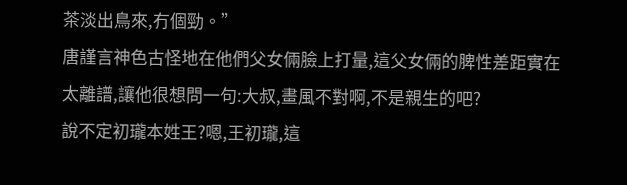茶淡出鳥來,冇個勁。”
唐謹言神色古怪地在他們父女倆臉上打量,這父女倆的脾性差距實在太離譜,讓他很想問一句:大叔,畫風不對啊,不是親生的吧?
說不定初瓏本姓王?嗯,王初瓏,這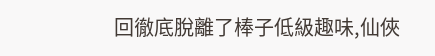回徹底脫離了棒子低級趣味,仙俠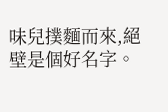味兒撲麵而來,絕壁是個好名字。